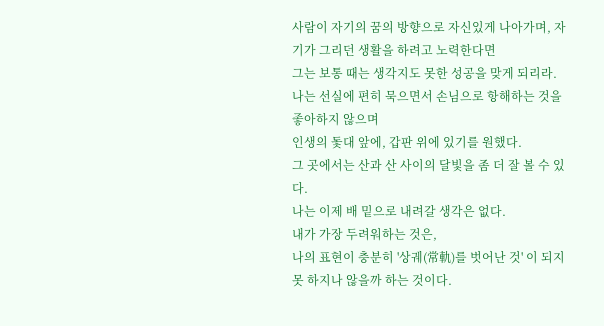사람이 자기의 꿈의 방향으로 자신있게 나아가며, 자기가 그리던 생활을 하려고 노력한다면
그는 보통 때는 생각지도 못한 성공을 맞게 되리라.
나는 선실에 편히 묵으면서 손님으로 항해하는 것을 좋아하지 않으며
인생의 돛대 앞에, 갑판 위에 있기를 원했다.
그 곳에서는 산과 산 사이의 달빛을 좀 더 잘 볼 수 있다.
나는 이제 배 밑으로 내려갈 생각은 없다.
내가 가장 두려워하는 것은,
나의 표현이 충분히 '상궤(常軌)를 벗어난 것' 이 되지 못 하지나 않을까 하는 것이다.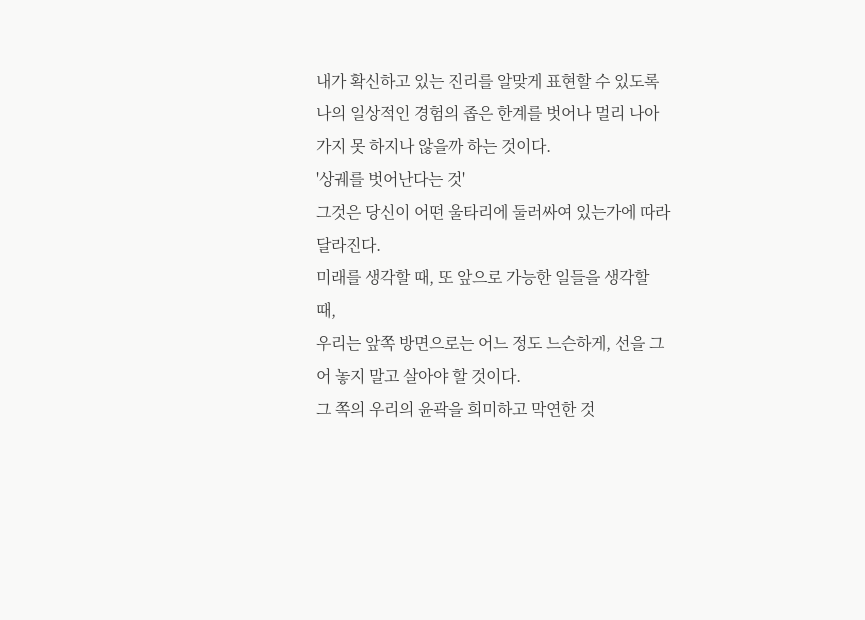내가 확신하고 있는 진리를 알맞게 표현할 수 있도록
나의 일상적인 경험의 좁은 한계를 벗어나 멀리 나아가지 못 하지나 않을까 하는 것이다.
'상궤를 벗어난다는 것'
그것은 당신이 어떤 울타리에 둘러싸여 있는가에 따라 달라진다.
미래를 생각할 때, 또 앞으로 가능한 일들을 생각할 때,
우리는 앞쪽 방면으로는 어느 정도 느슨하게, 선을 그어 놓지 말고 살아야 할 것이다.
그 쪽의 우리의 윤곽을 희미하고 막연한 것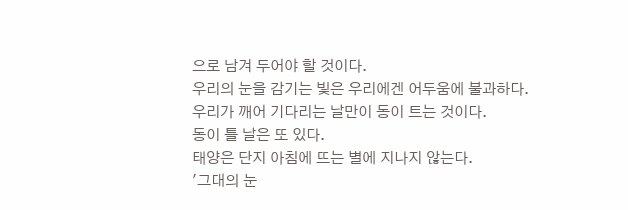으로 남겨 두어야 할 것이다.
우리의 눈을 감기는 빛은 우리에겐 어두움에 불과하다.
우리가 깨어 기다리는 날만이 동이 트는 것이다.
동이 틀 날은 또 있다.
태양은 단지 아침에 뜨는 별에 지나지 않는다.
'그대의 눈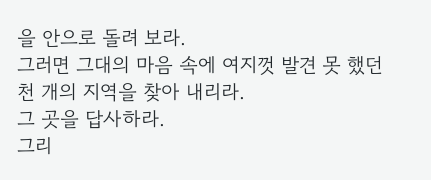을 안으로 돌려 보라.
그러면 그대의 마음 속에 여지껏 발견 못 했던 천 개의 지역을 찾아 내리라.
그 곳을 답사하라.
그리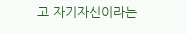고 자기자신이라는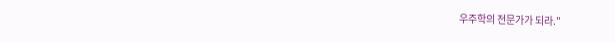우주학의 전문가가 되라."